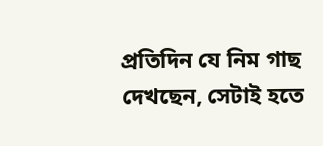প্রতিদিন যে নিম গাছ দেখছেন, সেটাই হতে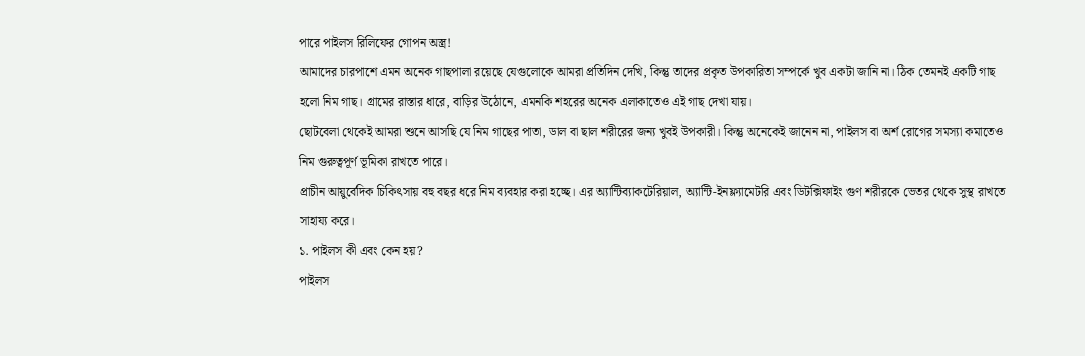পারে পাইলস রিলিফের গোপন অস্ত্র!
আমাদের চারপাশে এমন অনেক গাছপালা রয়েছে যেগুলোকে আমরা প্রতিদিন দেখি, কিন্তু তাদের প্রকৃত উপকারিতা সম্পর্কে খুব একটা জানি না। ঠিক তেমনই একটি গাছ হলো নিম গাছ। গ্রামের রাস্তার ধারে, বাড়ির উঠোনে, এমনকি শহরের অনেক এলাকাতেও এই গাছ দেখা যায়।
ছোটবেলা থেকেই আমরা শুনে আসছি যে নিম গাছের পাতা, ডাল বা ছাল শরীরের জন্য খুবই উপকারী। কিন্তু অনেকেই জানেন না, পাইলস বা অর্শ রোগের সমস্যা কমাতেও নিম গুরুত্বপূর্ণ ভূমিকা রাখতে পারে।
প্রাচীন আয়ুর্বেদিক চিকিৎসায় বহু বছর ধরে নিম ব্যবহার করা হচ্ছে। এর অ্যান্টিব্যাকটেরিয়াল, অ্যান্টি-ইনফ্ল্যামেটরি এবং ডিটক্সিফাইং গুণ শরীরকে ভেতর থেকে সুস্থ রাখতে সাহায্য করে।
১. পাইলস কী এবং কেন হয়?
পাইলস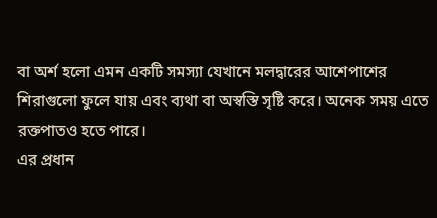বা অর্শ হলো এমন একটি সমস্যা যেখানে মলদ্বারের আশেপাশের শিরাগুলো ফুলে যায় এবং ব্যথা বা অস্বস্তি সৃষ্টি করে। অনেক সময় এতে রক্তপাতও হতে পারে।
এর প্রধান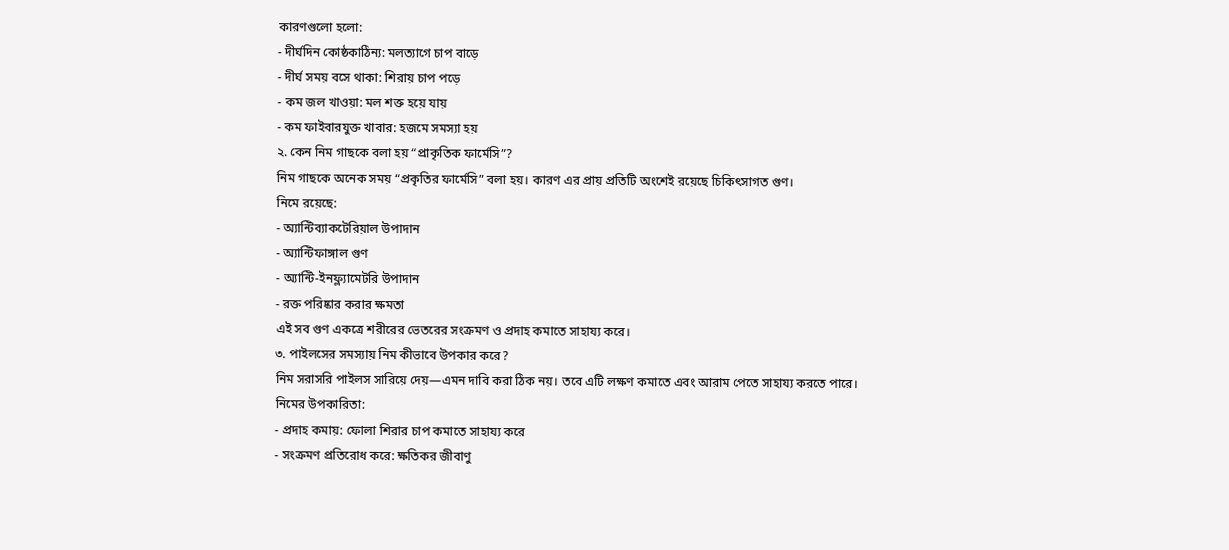কারণগুলো হলো:
- দীর্ঘদিন কোষ্ঠকাঠিন্য: মলত্যাগে চাপ বাড়ে
- দীর্ঘ সময় বসে থাকা: শিরায় চাপ পড়ে
- কম জল খাওয়া: মল শক্ত হয়ে যায়
- কম ফাইবারযুক্ত খাবার: হজমে সমস্যা হয়
২. কেন নিম গাছকে বলা হয় “প্রাকৃতিক ফার্মেসি”?
নিম গাছকে অনেক সময় “প্রকৃতির ফার্মেসি” বলা হয়। কারণ এর প্রায় প্রতিটি অংশেই রয়েছে চিকিৎসাগত গুণ।
নিমে রয়েছে:
- অ্যান্টিব্যাকটেরিয়াল উপাদান
- অ্যান্টিফাঙ্গাল গুণ
- অ্যান্টি-ইনফ্ল্যামেটরি উপাদান
- রক্ত পরিষ্কার করার ক্ষমতা
এই সব গুণ একত্রে শরীরের ভেতরের সংক্রমণ ও প্রদাহ কমাতে সাহায্য করে।
৩. পাইলসের সমস্যায় নিম কীভাবে উপকার করে?
নিম সরাসরি পাইলস সারিয়ে দেয়—এমন দাবি করা ঠিক নয়। তবে এটি লক্ষণ কমাতে এবং আরাম পেতে সাহায্য করতে পারে।
নিমের উপকারিতা:
- প্রদাহ কমায়: ফোলা শিরার চাপ কমাতে সাহায্য করে
- সংক্রমণ প্রতিরোধ করে: ক্ষতিকর জীবাণু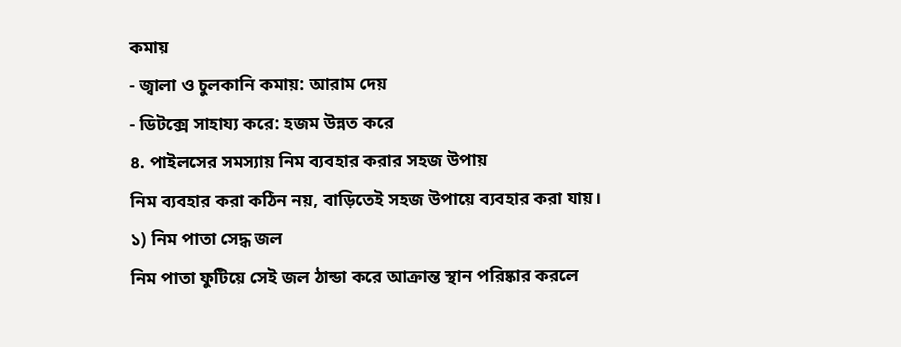কমায়
- জ্বালা ও চুলকানি কমায়: আরাম দেয়
- ডিটক্সে সাহায্য করে: হজম উন্নত করে
৪. পাইলসের সমস্যায় নিম ব্যবহার করার সহজ উপায়
নিম ব্যবহার করা কঠিন নয়, বাড়িতেই সহজ উপায়ে ব্যবহার করা যায়।
১) নিম পাতা সেদ্ধ জল
নিম পাতা ফুটিয়ে সেই জল ঠান্ডা করে আক্রান্ত স্থান পরিষ্কার করলে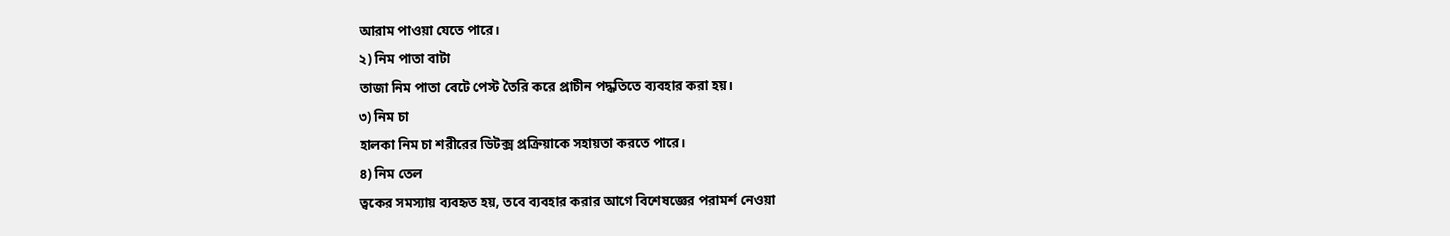আরাম পাওয়া যেতে পারে।
২) নিম পাতা বাটা
তাজা নিম পাতা বেটে পেস্ট তৈরি করে প্রাচীন পদ্ধতিতে ব্যবহার করা হয়।
৩) নিম চা
হালকা নিম চা শরীরের ডিটক্স প্রক্রিয়াকে সহায়তা করতে পারে।
৪) নিম তেল
ত্বকের সমস্যায় ব্যবহৃত হয়, তবে ব্যবহার করার আগে বিশেষজ্ঞের পরামর্শ নেওয়া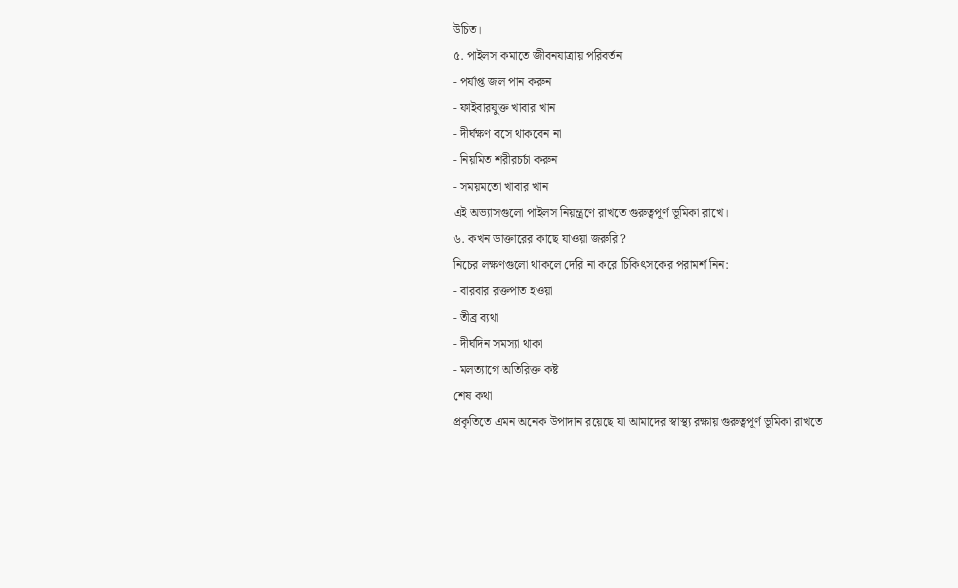উচিত।
৫. পাইলস কমাতে জীবনযাত্রায় পরিবর্তন
- পর্যাপ্ত জল পান করুন
- ফাইবারযুক্ত খাবার খান
- দীর্ঘক্ষণ বসে থাকবেন না
- নিয়মিত শরীরচর্চা করুন
- সময়মতো খাবার খান
এই অভ্যাসগুলো পাইলস নিয়ন্ত্রণে রাখতে গুরুত্বপূর্ণ ভূমিকা রাখে।
৬. কখন ডাক্তারের কাছে যাওয়া জরুরি?
নিচের লক্ষণগুলো থাকলে দেরি না করে চিকিৎসকের পরামর্শ নিন:
- বারবার রক্তপাত হওয়া
- তীব্র ব্যথা
- দীর্ঘদিন সমস্যা থাকা
- মলত্যাগে অতিরিক্ত কষ্ট
শেষ কথা
প্রকৃতিতে এমন অনেক উপাদান রয়েছে যা আমাদের স্বাস্থ্য রক্ষায় গুরুত্বপূর্ণ ভূমিকা রাখতে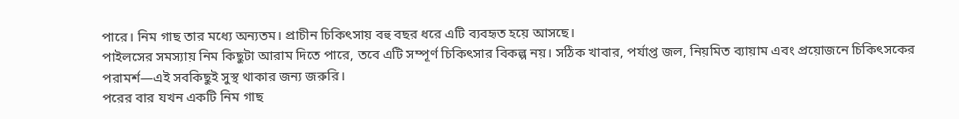পারে। নিম গাছ তার মধ্যে অন্যতম। প্রাচীন চিকিৎসায় বহু বছর ধরে এটি ব্যবহৃত হয়ে আসছে।
পাইলসের সমস্যায় নিম কিছুটা আরাম দিতে পারে, তবে এটি সম্পূর্ণ চিকিৎসার বিকল্প নয়। সঠিক খাবার, পর্যাপ্ত জল, নিয়মিত ব্যায়াম এবং প্রয়োজনে চিকিৎসকের পরামর্শ—এই সবকিছুই সুস্থ থাকার জন্য জরুরি।
পরের বার যখন একটি নিম গাছ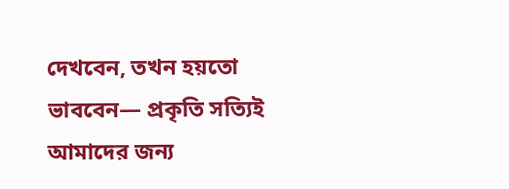দেখবেন, তখন হয়তো ভাববেন— প্রকৃতি সত্যিই আমাদের জন্য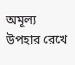অমূল্য উপহার রেখে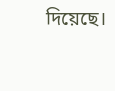দিয়েছে।